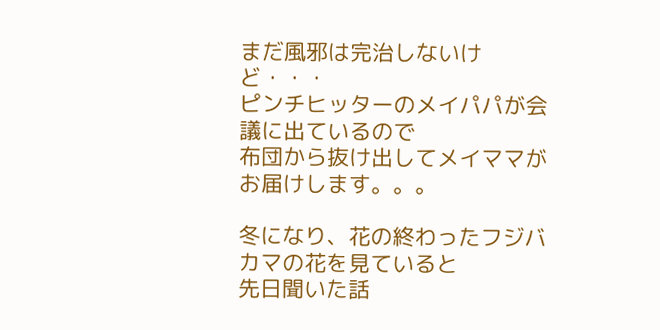まだ風邪は完治しないけど・・・
ピンチヒッターのメイパパが会議に出ているので
布団から抜け出してメイママがお届けします。。。

冬になり、花の終わったフジバカマの花を見ていると
先日聞いた話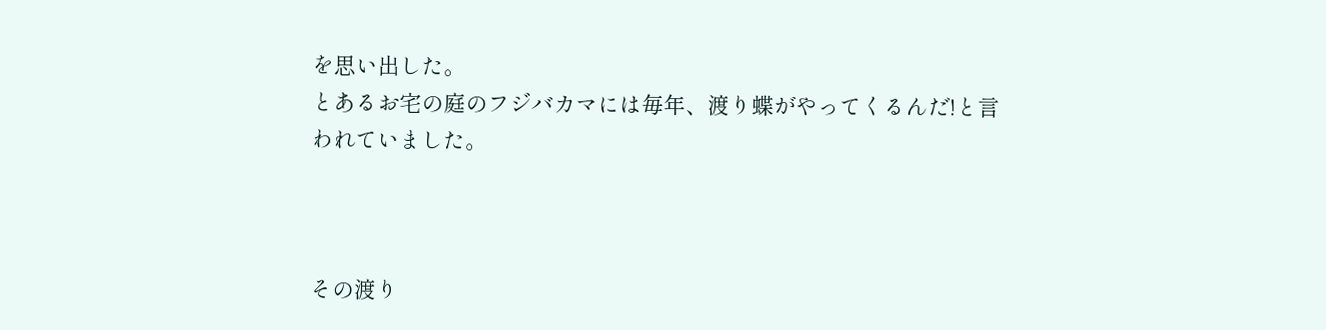を思い出した。
とあるお宅の庭のフジバカマには毎年、渡り蝶がやってくるんだ!と言われていました。



その渡り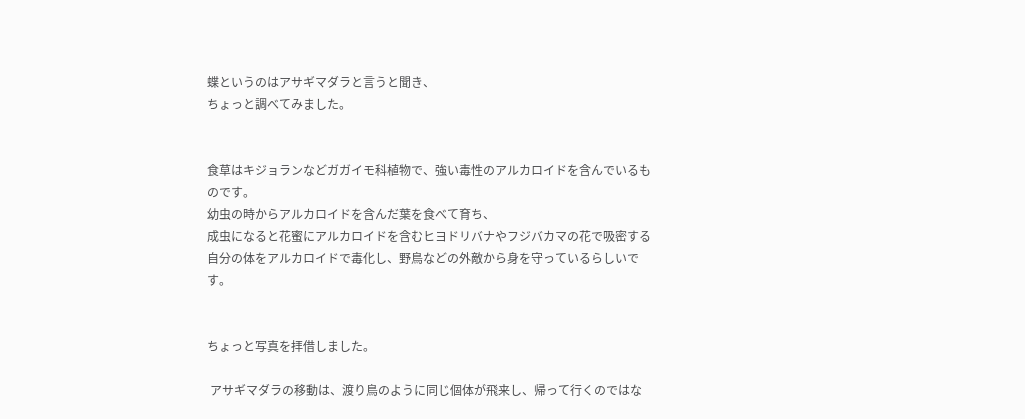蝶というのはアサギマダラと言うと聞き、
ちょっと調べてみました。


食草はキジョランなどガガイモ科植物で、強い毒性のアルカロイドを含んでいるものです。
幼虫の時からアルカロイドを含んだ葉を食べて育ち、
成虫になると花蜜にアルカロイドを含むヒヨドリバナやフジバカマの花で吸密する
自分の体をアルカロイドで毒化し、野鳥などの外敵から身を守っているらしいです。


ちょっと写真を拝借しました。

 アサギマダラの移動は、渡り鳥のように同じ個体が飛来し、帰って行くのではな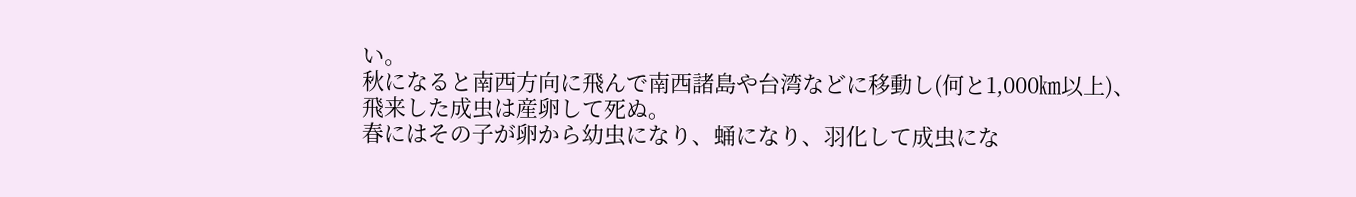い。
秋になると南西方向に飛んで南西諸島や台湾などに移動し(何と1,000㎞以上)、
飛来した成虫は産卵して死ぬ。
春にはその子が卵から幼虫になり、蛹になり、羽化して成虫にな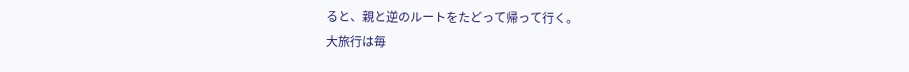ると、親と逆のルートをたどって帰って行く。
大旅行は毎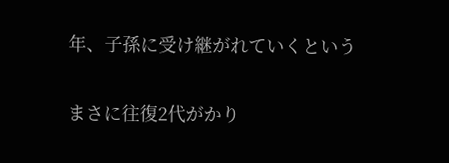年、子孫に受け継がれていくという

まさに往復2代がかり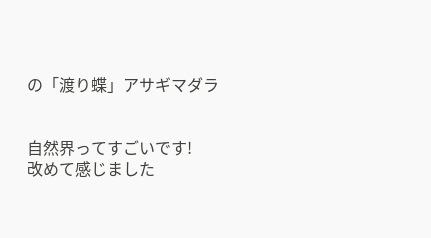の「渡り蝶」アサギマダラ


自然界ってすごいです!
改めて感じました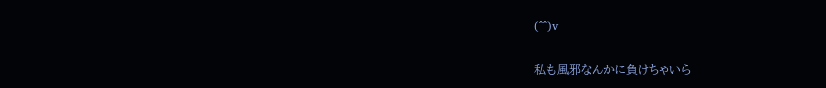(^^)v

私も風邪なんかに負けちゃいら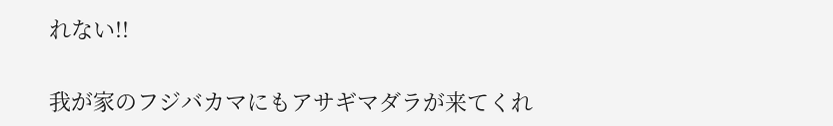れない!!


我が家のフジバカマにもアサギマダラが来てくれ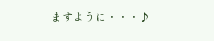ますように・・・♪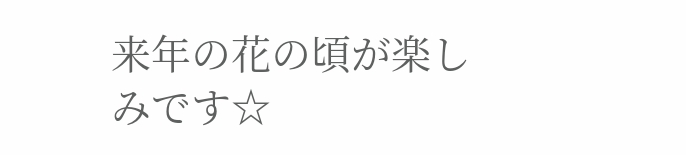来年の花の頃が楽しみです☆